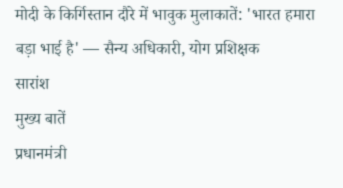मोदी के किर्गिस्तान दौरे में भावुक मुलाकातें: 'भारत हमारा बड़ा भाई है' — सैन्य अधिकारी, योग प्रशिक्षक
सारांश
मुख्य बातें
प्रधानमंत्री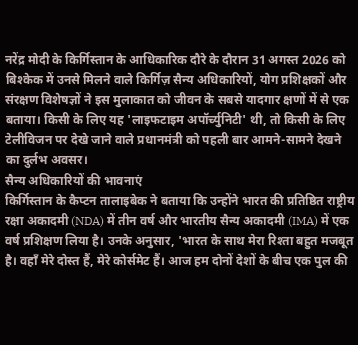नरेंद्र मोदी के किर्गिस्तान के आधिकारिक दौरे के दौरान 31 अगस्त 2026 को बिश्केक में उनसे मिलने वाले किर्गिज़ सैन्य अधिकारियों, योग प्रशिक्षकों और संरक्षण विशेषज्ञों ने इस मुलाकात को जीवन के सबसे यादगार क्षणों में से एक बताया। किसी के लिए यह 'लाइफटाइम अपॉर्च्युनिटी' थी, तो किसी के लिए टेलीविजन पर देखे जाने वाले प्रधानमंत्री को पहली बार आमने-सामने देखने का दुर्लभ अवसर।
सैन्य अधिकारियों की भावनाएं
किर्गिस्तान के कैप्टन तालाइबेक ने बताया कि उन्होंने भारत की प्रतिष्ठित राष्ट्रीय रक्षा अकादमी (NDA) में तीन वर्ष और भारतीय सैन्य अकादमी (IMA) में एक वर्ष प्रशिक्षण लिया है। उनके अनुसार, 'भारत के साथ मेरा रिश्ता बहुत मजबूत है। वहाँ मेरे दोस्त हैं, मेरे कोर्समेट हैं। आज हम दोनों देशों के बीच एक पुल की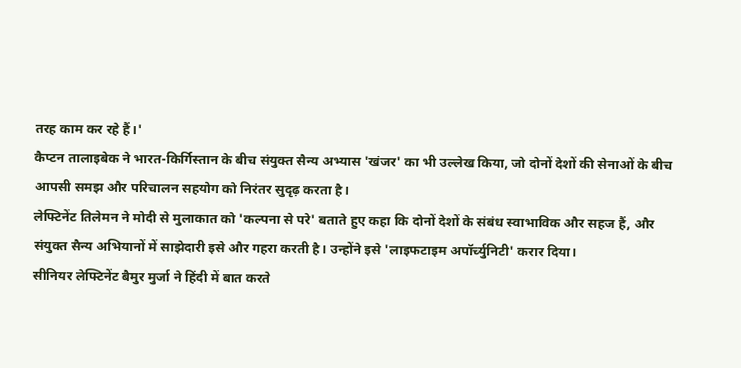तरह काम कर रहे हैं।'
कैप्टन तालाइबेक ने भारत-किर्गिस्तान के बीच संयुक्त सैन्य अभ्यास 'खंजर' का भी उल्लेख किया, जो दोनों देशों की सेनाओं के बीच आपसी समझ और परिचालन सहयोग को निरंतर सुदृढ़ करता है।
लेफ्टिनेंट तिलेमन ने मोदी से मुलाकात को 'कल्पना से परे' बताते हुए कहा कि दोनों देशों के संबंध स्वाभाविक और सहज हैं, और संयुक्त सैन्य अभियानों में साझेदारी इसे और गहरा करती है। उन्होंने इसे 'लाइफटाइम अपॉर्च्युनिटी' करार दिया।
सीनियर लेफ्टिनेंट बैमुर मुर्जा ने हिंदी में बात करते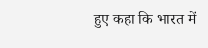हुए कहा कि भारत में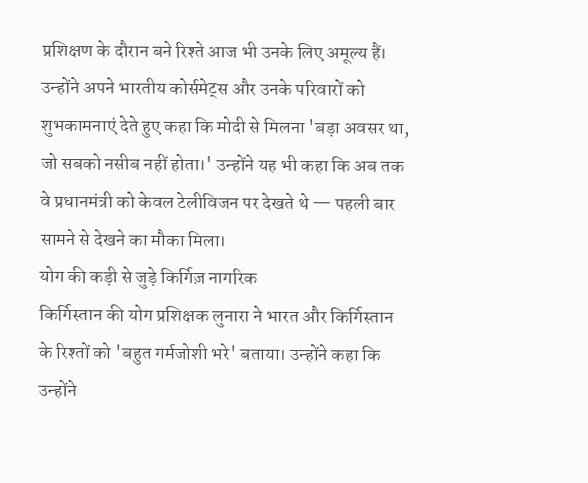प्रशिक्षण के दौरान बने रिश्ते आज भी उनके लिए अमूल्य हैं। उन्होंने अपने भारतीय कोर्समेट्स और उनके परिवारों को शुभकामनाएं देते हुए कहा कि मोदी से मिलना 'बड़ा अवसर था, जो सबको नसीब नहीं होता।' उन्होंने यह भी कहा कि अब तक वे प्रधानमंत्री को केवल टेलीविजन पर देखते थे — पहली बार सामने से देखने का मौका मिला।
योग की कड़ी से जुड़े किर्गिज़ नागरिक
किर्गिस्तान की योग प्रशिक्षक लुनारा ने भारत और किर्गिस्तान के रिश्तों को 'बहुत गर्मजोशी भरे' बताया। उन्होंने कहा कि उन्होंने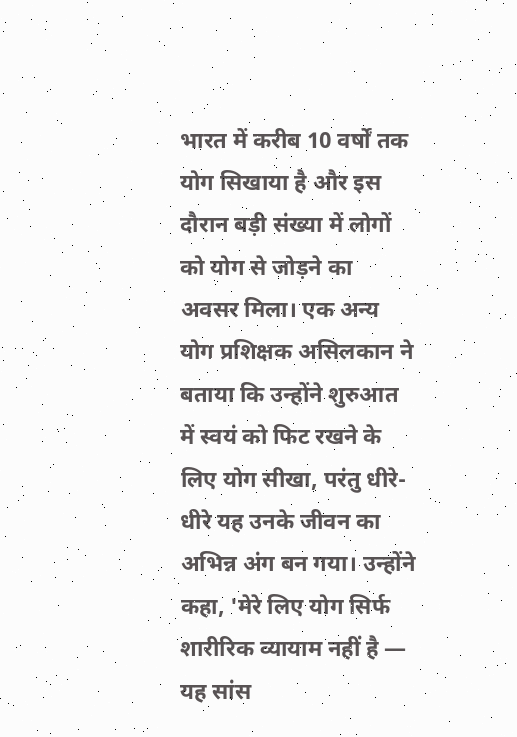भारत में करीब 10 वर्षों तक योग सिखाया है और इस दौरान बड़ी संख्या में लोगों को योग से जोड़ने का अवसर मिला। एक अन्य योग प्रशिक्षक असिलकान ने बताया कि उन्होंने शुरुआत में स्वयं को फिट रखने के लिए योग सीखा, परंतु धीरे-धीरे यह उनके जीवन का अभिन्न अंग बन गया। उन्होंने कहा, 'मेरे लिए योग सिर्फ शारीरिक व्यायाम नहीं है — यह सांस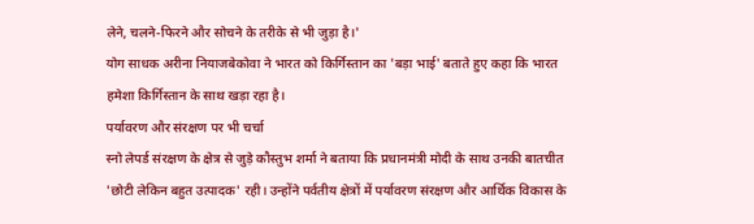लेने, चलने-फिरने और सोचने के तरीके से भी जुड़ा है।'
योग साधक अरीना नियाजबेकोवा ने भारत को किर्गिस्तान का 'बड़ा भाई' बताते हुए कहा कि भारत हमेशा किर्गिस्तान के साथ खड़ा रहा है।
पर्यावरण और संरक्षण पर भी चर्चा
स्नो लेपर्ड संरक्षण के क्षेत्र से जुड़े कौस्तुभ शर्मा ने बताया कि प्रधानमंत्री मोदी के साथ उनकी बातचीत 'छोटी लेकिन बहुत उत्पादक' रही। उन्होंने पर्वतीय क्षेत्रों में पर्यावरण संरक्षण और आर्थिक विकास के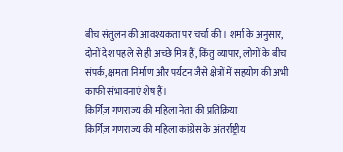बीच संतुलन की आवश्यकता पर चर्चा की। शर्मा के अनुसार, दोनों देश पहले से ही अच्छे मित्र हैं, किंतु व्यापार, लोगों के बीच संपर्क, क्षमता निर्माण और पर्यटन जैसे क्षेत्रों में सहयोग की अभी काफी संभावनाएं शेष हैं।
किर्गिज़ गणराज्य की महिला नेता की प्रतिक्रिया
किर्गिज़ गणराज्य की महिला कांग्रेस के अंतर्राष्ट्रीय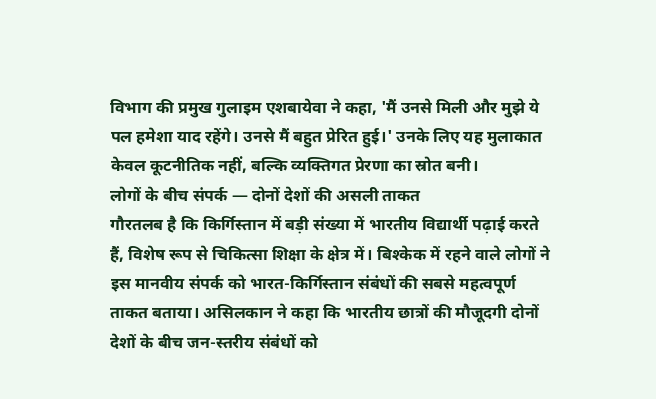विभाग की प्रमुख गुलाइम एशबायेवा ने कहा, 'मैं उनसे मिली और मुझे ये पल हमेशा याद रहेंगे। उनसे मैं बहुत प्रेरित हुई।' उनके लिए यह मुलाकात केवल कूटनीतिक नहीं, बल्कि व्यक्तिगत प्रेरणा का स्रोत बनी।
लोगों के बीच संपर्क — दोनों देशों की असली ताकत
गौरतलब है कि किर्गिस्तान में बड़ी संख्या में भारतीय विद्यार्थी पढ़ाई करते हैं, विशेष रूप से चिकित्सा शिक्षा के क्षेत्र में। बिश्केक में रहने वाले लोगों ने इस मानवीय संपर्क को भारत-किर्गिस्तान संबंधों की सबसे महत्वपूर्ण ताकत बताया। असिलकान ने कहा कि भारतीय छात्रों की मौजूदगी दोनों देशों के बीच जन-स्तरीय संबंधों को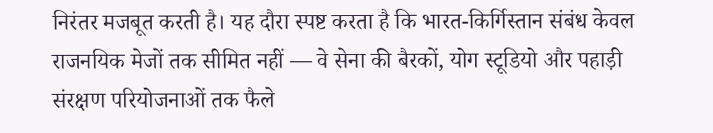निरंतर मजबूत करती है। यह दौरा स्पष्ट करता है कि भारत-किर्गिस्तान संबंध केवल राजनयिक मेजों तक सीमित नहीं — वे सेना की बैरकों, योग स्टूडियो और पहाड़ी संरक्षण परियोजनाओं तक फैले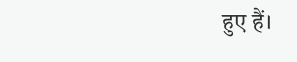हुए हैं।